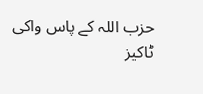حزب اللہ کے پاس واکی ٹاکیز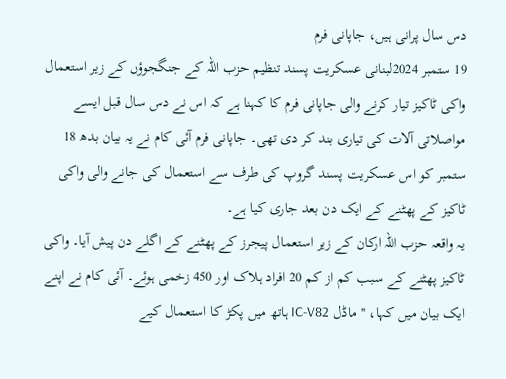دس سال پرانی ہیں، جاپانی فرم
19 ستمبر 2024لبنانی عسکریت پسند تنظیم حزب اللہ کے جنگجوؤں کے زیر استعمال واکی ٹاکیز تیار کرنے والی جاپانی فرم کا کہنا ہے کہ اس نے دس سال قبل ایسے مواصلاتی آلات کی تیاری بند کر دی تھی۔ جاپانی فرم آئی کام نے یہ بیان بدھ 18 ستمبر کو اس عسکریت پسند گروپ کی طرف سے استعمال کی جانے والی واکی ٹاکیز کے پھٹنے کے ایک دن بعد جاری کیا ہے۔
یہ واقعہ حزب اللہ ارکان کے زیر استعمال پیجرز کے پھٹنے کے اگلے دن پیش آیا۔ واکی ٹاکیز پھٹنے کے سبب کم از کم 20 افراد ہلاک اور 450 زخمی ہوئے۔ آئی کام نے اپنے ایک بیان میں کہا، ''ماڈل IC-V82 ہاتھ میں پکڑ کا استعمال کیے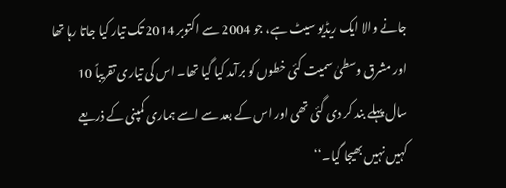جانے والا ایک ریڈیو سیٹ ہے، جو 2004 سے اکتوبر 2014 تک تیار کیا جاتا رہا تھا اور مشرق وسطیٰ سمیت کئی خطوں کو برآمد کیا گیا تھا۔ اس کی تیاری تقریباً 10 سال پہلے بند کر دی گئی تھی اور اس کے بعد سے اسے ہماری کمپنی کے ذریعے کہیں نہیں بھیجا گیا۔‘‘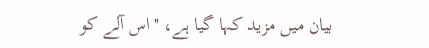بیان میں مزید کہا گیا ہے، ''اس آلے کو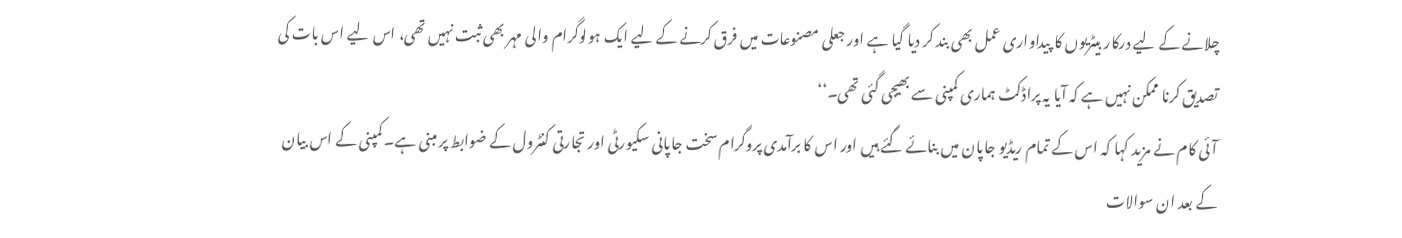چلانے کے لیے درکار بیٹریوں کا پیداواری عمل بھی بند کر دیا گیا ہے اور جعلی مصنوعات میں فرق کرنے کے لیے ایک ہولوگرام والی مہر بھی ثبت نہیں تھی، اس لیے اس بات کی تصدیق کرنا ممکن نہیں ہے کہ آیا یہ پراڈکٹ ہماری کمپنی سے بھیجی گئی تھی۔‘‘
آئی کام نے مزید کہا کہ اس کے تمام ریڈیو جاپان میں بنائے گئے ہیں اور اس کا برآمدی پروگرام سخت جاپانی سکیورٹی اور تجارتی کنٹرول کے ضوابط پر مبنی ہے۔ کمپنی کے اس بیان کے بعد ان سوالات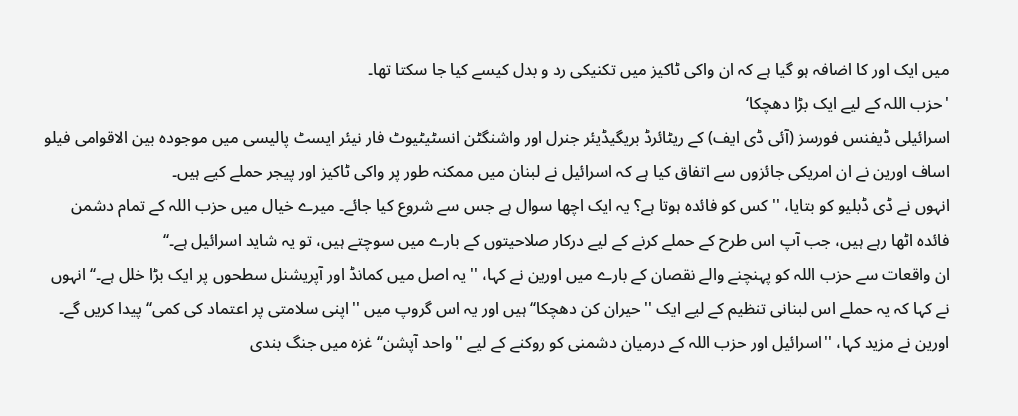میں ایک اور کا اضافہ ہو گیا ہے کہ ان واکی ٹاکیز میں تکنیکی رد و بدل کیسے کیا جا سکتا تھا۔
'حزب اللہ کے لیے ایک بڑا دھچکا‘
اسرائیلی ڈیفنس فورسز (آئی ڈی ایف) کے ریٹائرڈ بریگیڈیئر جنرل اور واشنگٹن انسٹیٹیوٹ فار نیئر ایسٹ پالیسی میں موجودہ بین الاقوامی فیلو اساف اورین نے ان امریکی جائزوں سے اتفاق کیا ہے کہ اسرائیل نے لبنان میں ممکنہ طور پر واکی ٹاکیز اور پیجر حملے کیے ہیں۔
انہوں نے ڈی ڈبلیو کو بتایا، ''کس کو فائدہ ہوتا ہے؟ یہ ایک اچھا سوال ہے جس سے شروع کیا جائے۔ میرے خیال میں حزب اللہ کے تمام دشمن فائدہ اٹھا رہے ہیں، جب آپ اس طرح کے حملے کرنے کے لیے درکار صلاحیتوں کے بارے میں سوچتے ہیں، تو یہ شاید اسرائیل ہے۔‘‘
ان واقعات سے حزب اللہ کو پہنچنے والے نقصان کے بارے میں اورین نے کہا، ''یہ اصل میں کمانڈ اور آپریشنل سطحوں پر ایک بڑا خلل ہے۔‘‘ انہوں نے کہا کہ یہ حملے اس لبنانی تنظیم کے لیے ایک ''حیران کن دھچکا‘‘ ہیں اور یہ اس گروپ میں ''اپنی سلامتی پر اعتماد کی کمی‘‘ پیدا کریں گے۔ اورین نے مزید کہا، ''اسرائیل اور حزب اللہ کے درمیان دشمنی کو روکنے کے لیے ''واحد آپشن‘‘ غزہ میں جنگ بندی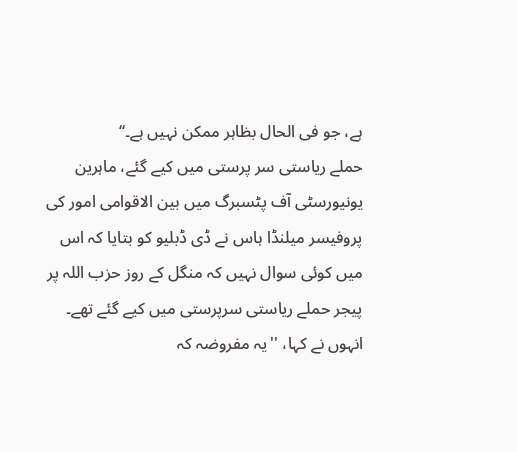ہے، جو فی الحال بظاہر ممکن نہیں ہے۔‘‘
حملے ریاستی سر پرستی میں کیے گئے، ماہرین
یونیورسٹی آف پٹسبرگ میں بین الاقوامی امور کی پروفیسر میلنڈا ہاس نے ڈی ڈبلیو کو بتایا کہ اس میں کوئی سوال نہیں کہ منگل کے روز حزب اللہ پر پیجر حملے ریاستی سرپرستی میں کیے گئے تھے۔ انہوں نے کہا، ''یہ مفروضہ کہ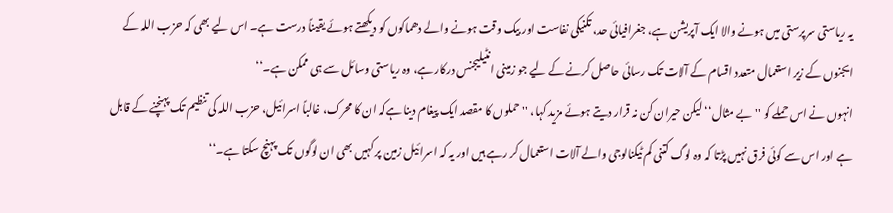یہ ریاستی سرپرستی میں ہونے والا ایک آپریشن ہے، جغرافیائی حد، تکنیکی نفاست اور بیک وقت ہونے والے دھماکوں کو دیکھتے ہوئے یقیناً درست ہے۔ اس لیے بھی کہ حزب اللہ کے ایجنوں کے زیر استعمال متعدد اقسام کے آلات تک رسائی حاصل کرنے کے لیے جو زمینی انٹیلیجنس درکار ہے، وہ ریاستی وسائل سے ہی ممکن ہے۔‘‘
انہوں نے اس حملے کو ''بے مثال‘‘ لیکن حیران کن نہ قرار دیتے ہوئے مزید کہا، ''حملوں کا مقصد ایک پیغام دینا ہےکہ ان کا محرک، غالباً اسرائیل، حزب اللہ کی تنظیم تک پہنچنے کے قابل ہے اور اس سے کوئی فرق نہیں پڑتا کہ وہ لوگ کتنی کم ٹیکنالوجی والے آلات استعمال کر رہے ہیں اور یہ کہ اسرائیل زمین پر کہیں بھی ان لوگوں تک پہنچ سکتا ہے۔‘‘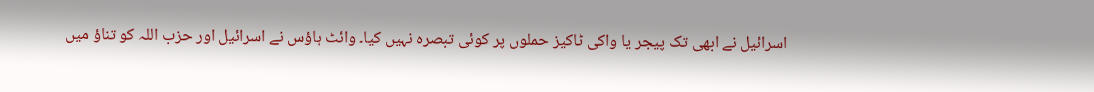اسرائیل نے ابھی تک پیجر یا واکی ٹاکیز حملوں پر کوئی تبصرہ نہیں کیا۔ وائٹ ہاؤس نے اسرائیل اور حزب اللہ کو تناؤ میں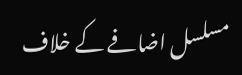مسلسل اضافے کے خلاف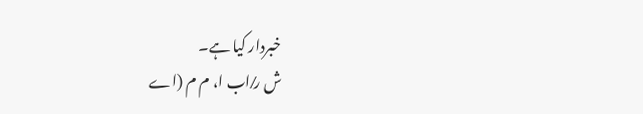خبردار کیا ہے۔
ش ر⁄ اب ا، م م (اے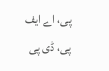پی، اے ایف پی، ڈی پی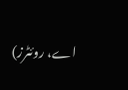اے، روئٹرز)